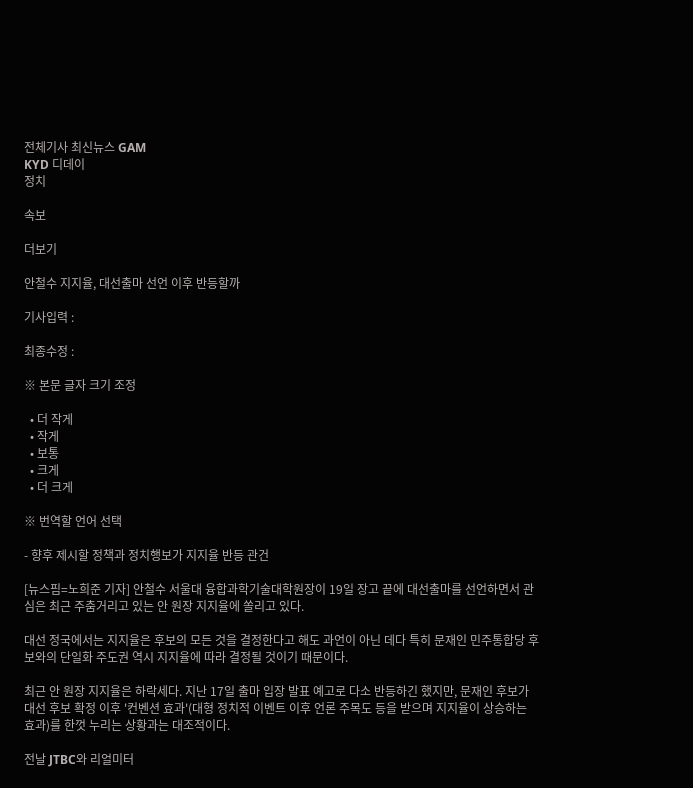전체기사 최신뉴스 GAM
KYD 디데이
정치

속보

더보기

안철수 지지율, 대선출마 선언 이후 반등할까

기사입력 :

최종수정 :

※ 본문 글자 크기 조정

  • 더 작게
  • 작게
  • 보통
  • 크게
  • 더 크게

※ 번역할 언어 선택

- 향후 제시할 정책과 정치행보가 지지율 반등 관건

[뉴스핌=노희준 기자] 안철수 서울대 융합과학기술대학원장이 19일 장고 끝에 대선출마를 선언하면서 관심은 최근 주춤거리고 있는 안 원장 지지율에 쏠리고 있다.

대선 정국에서는 지지율은 후보의 모든 것을 결정한다고 해도 과언이 아닌 데다 특히 문재인 민주통합당 후보와의 단일화 주도권 역시 지지율에 따라 결정될 것이기 때문이다.

최근 안 원장 지지율은 하락세다. 지난 17일 출마 입장 발표 예고로 다소 반등하긴 했지만, 문재인 후보가 대선 후보 확정 이후 '컨벤션 효과'(대형 정치적 이벤트 이후 언론 주목도 등을 받으며 지지율이 상승하는 효과)를 한껏 누리는 상황과는 대조적이다.

전날 JTBC와 리얼미터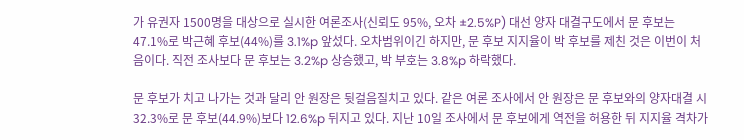가 유권자 1500명을 대상으로 실시한 여론조사(신뢰도 95%, 오차 ±2.5%P) 대선 양자 대결구도에서 문 후보는 47.1%로 박근혜 후보(44%)를 3.1%p 앞섰다. 오차범위이긴 하지만, 문 후보 지지율이 박 후보를 제친 것은 이번이 처음이다. 직전 조사보다 문 후보는 3.2%p 상승했고, 박 부호는 3.8%p 하락했다.

문 후보가 치고 나가는 것과 달리 안 원장은 뒷걸음질치고 있다. 같은 여론 조사에서 안 원장은 문 후보와의 양자대결 시 32.3%로 문 후보(44.9%)보다 12.6%p 뒤지고 있다. 지난 10일 조사에서 문 후보에게 역전을 허용한 뒤 지지율 격차가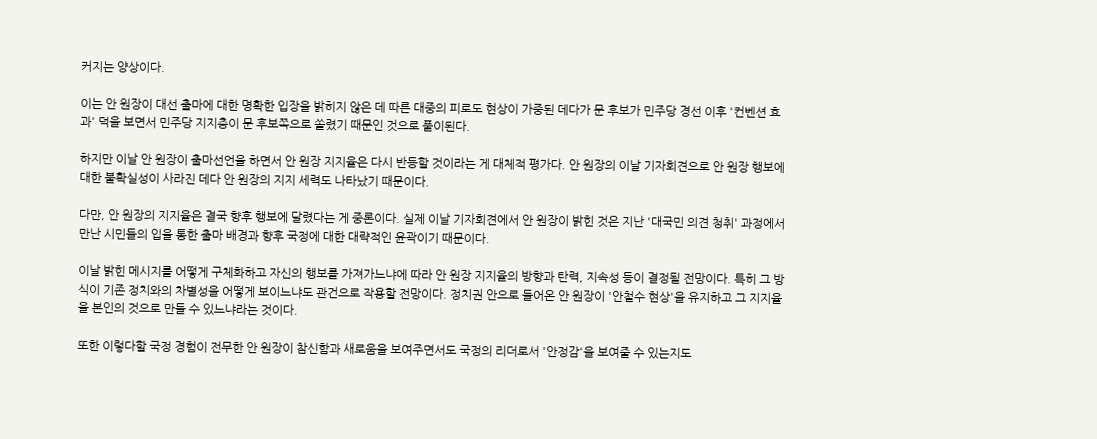커지는 양상이다.

이는 안 원장이 대선 출마에 대한 명확한 입장을 밝히지 않은 데 따른 대중의 피로도 현상이 가중된 데다가 문 후보가 민주당 경선 이후 '컨벤션 효과' 덕을 보면서 민주당 지지층이 문 후보쪽으로 쏠렸기 때문인 것으로 풀이된다.

하지만 이날 안 원장이 출마선언을 하면서 안 원장 지지율은 다시 반등할 것이라는 게 대체적 평가다. 안 원장의 이날 기자회견으로 안 원장 행보에 대한 불확실성이 사라진 데다 안 원장의 지지 세력도 나타났기 때문이다.

다만, 안 원장의 지지율은 결국 향후 행보에 달렸다는 게 중론이다. 실제 이날 기자회견에서 안 원장이 밝힌 것은 지난 '대국민 의견 청취' 과정에서 만난 시민들의 입을 통한 출마 배경과 향후 국정에 대한 대략적인 윤곽이기 때문이다.

이날 밝힌 메시지를 어떻게 구체화하고 자신의 행보를 가져가느냐에 따라 안 원장 지지율의 방향과 탄력, 지속성 등이 결정될 전망이다. 특히 그 방식이 기존 정치와의 차별성을 어떻게 보이느냐도 관건으로 작용할 전망이다. 정치권 안으로 들어온 안 원장이 '안철수 현상'을 유지하고 그 지지율을 본인의 것으로 만들 수 있느냐라는 것이다.

또한 이렇다할 국정 경험이 전무한 안 원장이 참신함과 새로움을 보여주면서도 국정의 리더로서 '안정감'을 보여줄 수 있는지도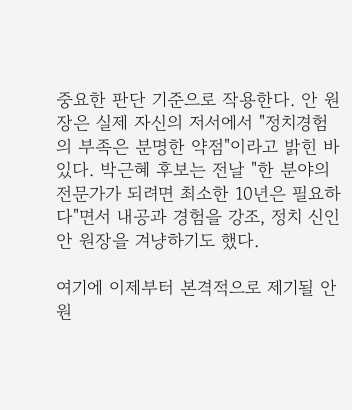중요한 판단 기준으로 작용한다. 안 원장은 실제 자신의 저서에서 "정치경험의 부족은 분명한 약점"이라고 밝힌 바 있다. 박근혜 후보는 전날 "한 분야의 전문가가 되려면 최소한 10년은 필요하다"면서 내공과 경험을 강조, 정치 신인 안 원장을 겨냥하기도 했다.

여기에 이제부터 본격적으로 제기될 안 원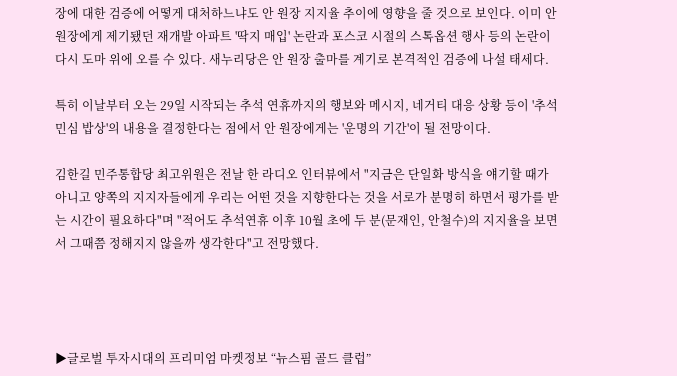장에 대한 검증에 어떻게 대처하느냐도 안 원장 지지율 추이에 영향을 줄 것으로 보인다. 이미 안 원장에게 제기됐던 재개발 아파트 '딱지 매입' 논란과 포스코 시절의 스톡옵션 행사 등의 논란이 다시 도마 위에 오를 수 있다. 새누리당은 안 원장 출마를 계기로 본격적인 검증에 나설 태세다.

특히 이날부터 오는 29일 시작되는 추석 연휴까지의 행보와 메시지, 네거티 대응 상황 등이 '추석 민심 밥상'의 내용을 결정한다는 점에서 안 원장에게는 '운명의 기간'이 될 전망이다.

김한길 민주통합당 최고위원은 전날 한 라디오 인터뷰에서 "지금은 단일화 방식을 얘기할 때가 아니고 양쪽의 지지자들에게 우리는 어떤 것을 지향한다는 것을 서로가 분명히 하면서 평가를 받는 시간이 필요하다"며 "적어도 추석연휴 이후 10월 초에 두 분(문재인, 안철수)의 지지율을 보면서 그때쯤 정해지지 않을까 생각한다"고 전망했다.




▶글로벌 투자시대의 프리미엄 마켓정보 “뉴스핌 골드 클럽”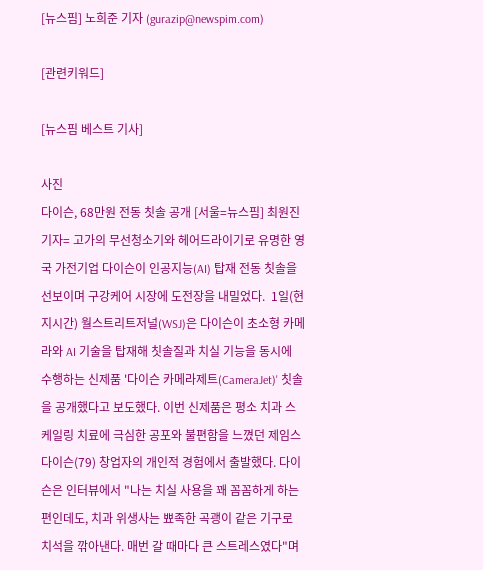[뉴스핌] 노희준 기자 (gurazip@newspim.com)

[관련키워드]

[뉴스핌 베스트 기사]

사진
다이슨, 68만원 전동 칫솔 공개 [서울=뉴스핌] 최원진 기자= 고가의 무선청소기와 헤어드라이기로 유명한 영국 가전기업 다이슨이 인공지능(AI) 탑재 전동 칫솔을 선보이며 구강케어 시장에 도전장을 내밀었다.  1일(현지시간) 월스트리트저널(WSJ)은 다이슨이 초소형 카메라와 AI 기술을 탑재해 칫솔질과 치실 기능을 동시에 수행하는 신제품 '다이슨 카메라제트(CameraJet)' 칫솔을 공개했다고 보도했다. 이번 신제품은 평소 치과 스케일링 치료에 극심한 공포와 불편함을 느꼈던 제임스 다이슨(79) 창업자의 개인적 경험에서 출발했다. 다이슨은 인터뷰에서 "나는 치실 사용을 꽤 꼼꼼하게 하는 편인데도, 치과 위생사는 뾰족한 곡괭이 같은 기구로 치석을 깎아낸다. 매번 갈 때마다 큰 스트레스였다"며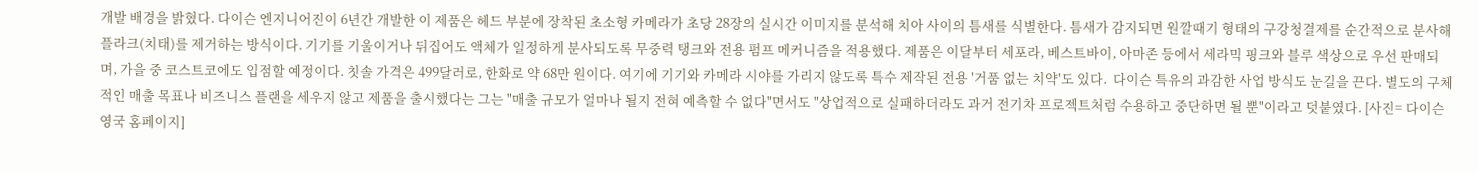개발 배경을 밝혔다. 다이슨 엔지니어진이 6년간 개발한 이 제품은 헤드 부분에 장착된 초소형 카메라가 초당 28장의 실시간 이미지를 분석해 치아 사이의 틈새를 식별한다. 틈새가 감지되면 원깔때기 형태의 구강청결제를 순간적으로 분사해 플라크(치태)를 제거하는 방식이다. 기기를 기울이거나 뒤집어도 액체가 일정하게 분사되도록 무중력 탱크와 전용 펌프 메커니즘을 적용했다. 제품은 이달부터 세포라, 베스트바이, 아마존 등에서 세라믹 핑크와 블루 색상으로 우선 판매되며, 가을 중 코스트코에도 입점할 예정이다. 칫솔 가격은 499달러로, 한화로 약 68만 원이다. 여기에 기기와 카메라 시야를 가리지 않도록 특수 제작된 전용 '거품 없는 치약'도 있다.  다이슨 특유의 과감한 사업 방식도 눈길을 끈다. 별도의 구체적인 매출 목표나 비즈니스 플랜을 세우지 않고 제품을 출시했다는 그는 "매출 규모가 얼마나 될지 전혀 예측할 수 없다"면서도 "상업적으로 실패하더라도 과거 전기차 프로젝트처럼 수용하고 중단하면 될 뿐"이라고 덧붙였다. [사진= 다이슨 영국 홈페이지]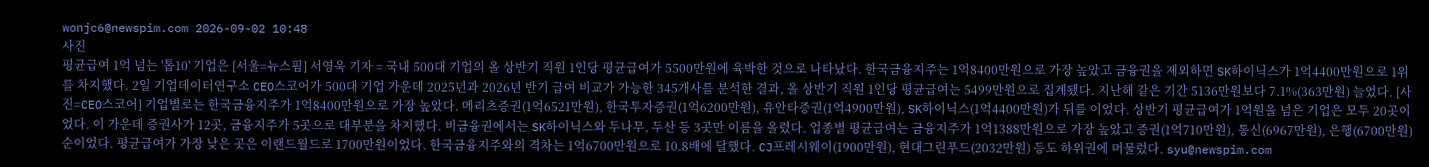wonjc6@newspim.com 2026-09-02 10:48
사진
평균급여 1억 넘는 '톱10' 기업은 [서울=뉴스핌] 서영욱 기자 = 국내 500대 기업의 올 상반기 직원 1인당 평균급여가 5500만원에 육박한 것으로 나타났다. 한국금융지주는 1억8400만원으로 가장 높았고 금융권을 제외하면 SK하이닉스가 1억4400만원으로 1위를 차지했다. 2일 기업데이터연구소 CEO스코어가 500대 기업 가운데 2025년과 2026년 반기 급여 비교가 가능한 345개사를 분석한 결과, 올 상반기 직원 1인당 평균급여는 5499만원으로 집계됐다. 지난해 같은 기간 5136만원보다 7.1%(363만원) 늘었다. [사진=CEO스코어] 기업별로는 한국금융지주가 1억8400만원으로 가장 높았다. 메리츠증권(1억6521만원), 한국투자증권(1억6200만원), 유안타증권(1억4900만원), SK하이닉스(1억4400만원)가 뒤를 이었다. 상반기 평균급여가 1억원을 넘은 기업은 모두 20곳이었다. 이 가운데 증권사가 12곳, 금융지주가 5곳으로 대부분을 차지했다. 비금융권에서는 SK하이닉스와 두나무, 두산 등 3곳만 이름을 올렸다. 업종별 평균급여는 금융지주가 1억1388만원으로 가장 높았고 증권(1억710만원), 통신(6967만원), 은행(6700만원) 순이었다. 평균급여가 가장 낮은 곳은 이랜드월드로 1700만원이었다. 한국금융지주와의 격차는 1억6700만원으로 10.8배에 달했다. CJ프레시웨이(1900만원), 현대그린푸드(2032만원) 등도 하위권에 머물렀다. syu@newspim.com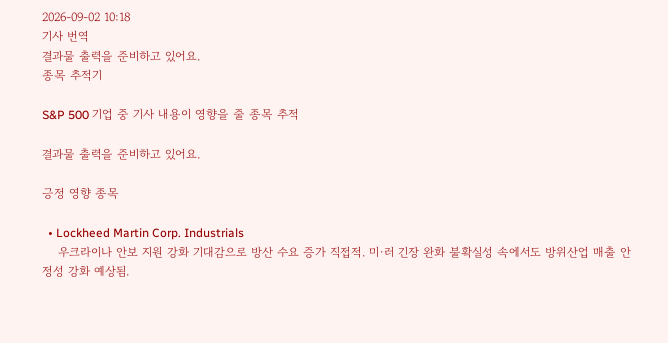2026-09-02 10:18
기사 번역
결과물 출력을 준비하고 있어요.
종목 추적기

S&P 500 기업 중 기사 내용이 영향을 줄 종목 추적

결과물 출력을 준비하고 있어요.

긍정 영향 종목

  • Lockheed Martin Corp. Industrials
    우크라이나 안보 지원 강화 기대감으로 방산 수요 증가 직접적. 미·러 긴장 완화 불확실성 속에서도 방위산업 매출 안정성 강화 예상됨.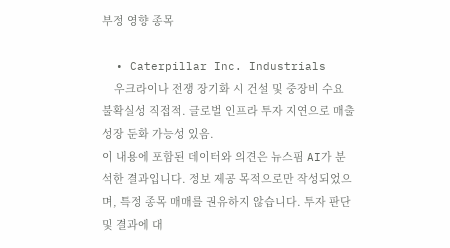부정 영향 종목

  • Caterpillar Inc. Industrials
    우크라이나 전쟁 장기화 시 건설 및 중장비 수요 불확실성 직접적. 글로벌 인프라 투자 지연으로 매출 성장 둔화 가능성 있음.
이 내용에 포함된 데이터와 의견은 뉴스핌 AI가 분석한 결과입니다. 정보 제공 목적으로만 작성되었으며, 특정 종목 매매를 권유하지 않습니다. 투자 판단 및 결과에 대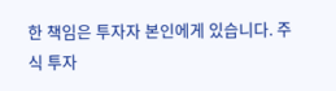한 책임은 투자자 본인에게 있습니다. 주식 투자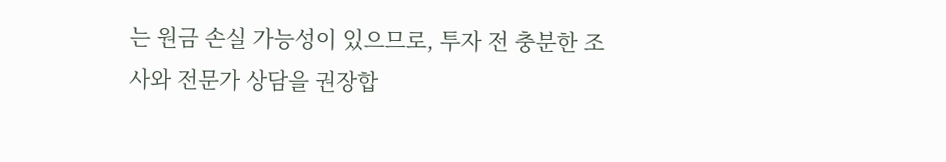는 원금 손실 가능성이 있으므로, 투자 전 충분한 조사와 전문가 상담을 권장합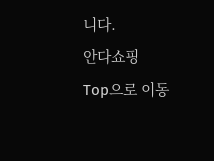니다.
안다쇼핑
Top으로 이동